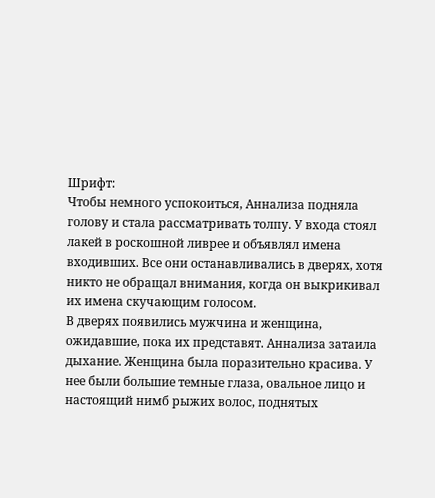Шрифт:
Чтобы немного успокоиться, Аннализа подняла голову и стала рассматривать толпу. У входа стоял лакей в роскошной ливрее и объявлял имена входивших. Все они останавливались в дверях, хотя никто не обращал внимания, когда он выкрикивал их имена скучающим голосом.
В дверях появились мужчина и женщина, ожидавшие, пока их представят. Аннализа затаила дыхание. Женщина была поразительно красива. У нее были большие темные глаза, овальное лицо и настоящий нимб рыжих волос, поднятых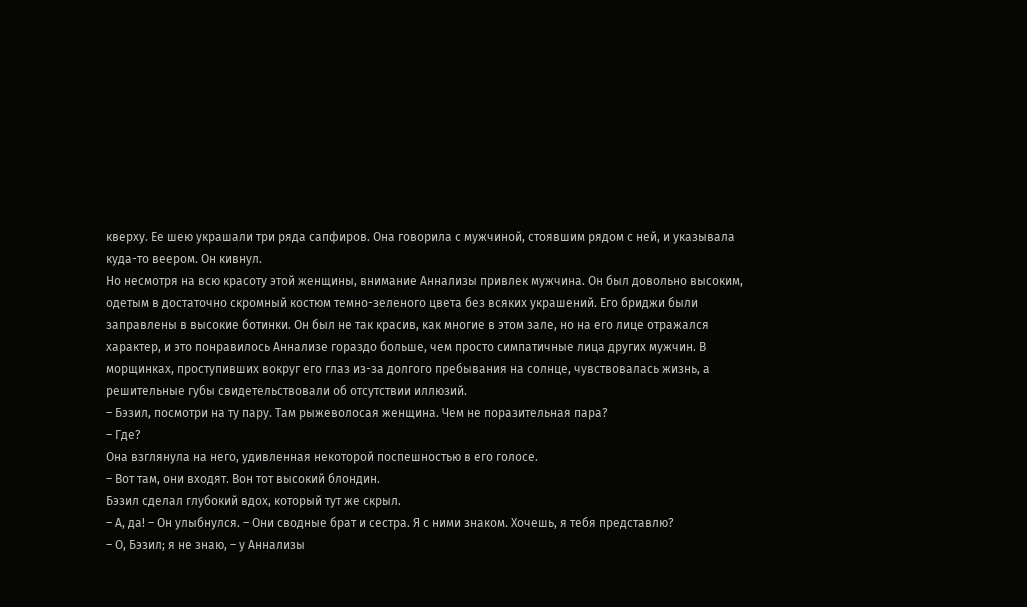кверху. Ее шею украшали три ряда сапфиров. Она говорила с мужчиной, стоявшим рядом с ней, и указывала куда-то веером. Он кивнул.
Но несмотря на всю красоту этой женщины, внимание Аннализы привлек мужчина. Он был довольно высоким, одетым в достаточно скромный костюм темно-зеленого цвета без всяких украшений. Его бриджи были заправлены в высокие ботинки. Он был не так красив, как многие в этом зале, но на его лице отражался характер, и это понравилось Аннализе гораздо больше, чем просто симпатичные лица других мужчин. В морщинках, проступивших вокруг его глаз из-за долгого пребывания на солнце, чувствовалась жизнь, а решительные губы свидетельствовали об отсутствии иллюзий.
– Бэзил, посмотри на ту пару. Там рыжеволосая женщина. Чем не поразительная пара?
– Где?
Она взглянула на него, удивленная некоторой поспешностью в его голосе.
– Вот там, они входят. Вон тот высокий блондин.
Бэзил сделал глубокий вдох, который тут же скрыл.
– А, да! – Он улыбнулся. – Они сводные брат и сестра. Я с ними знаком. Хочешь, я тебя представлю?
– О, Бэзил; я не знаю, – у Аннализы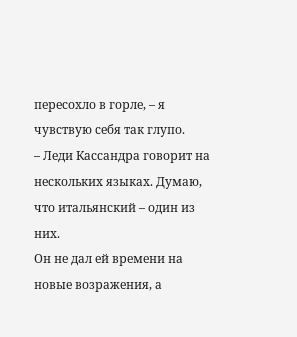пересохло в горле, – я чувствую себя так глупо.
– Леди Кассандра говорит на нескольких языках. Думаю, что итальянский – один из них.
Он не дал ей времени на новые возражения, а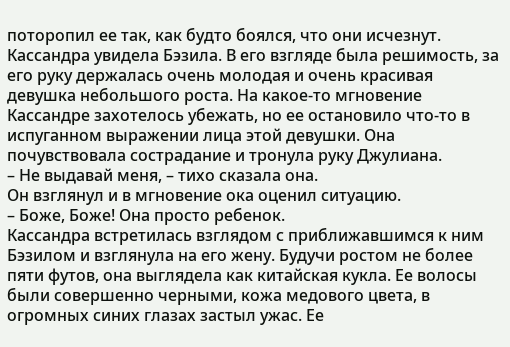поторопил ее так, как будто боялся, что они исчезнут.
Кассандра увидела Бэзила. В его взгляде была решимость, за его руку держалась очень молодая и очень красивая девушка небольшого роста. На какое-то мгновение Кассандре захотелось убежать, но ее остановило что-то в испуганном выражении лица этой девушки. Она почувствовала сострадание и тронула руку Джулиана.
– Не выдавай меня, – тихо сказала она.
Он взглянул и в мгновение ока оценил ситуацию.
– Боже, Боже! Она просто ребенок.
Кассандра встретилась взглядом с приближавшимся к ним Бэзилом и взглянула на его жену. Будучи ростом не более пяти футов, она выглядела как китайская кукла. Ее волосы были совершенно черными, кожа медового цвета, в огромных синих глазах застыл ужас. Ее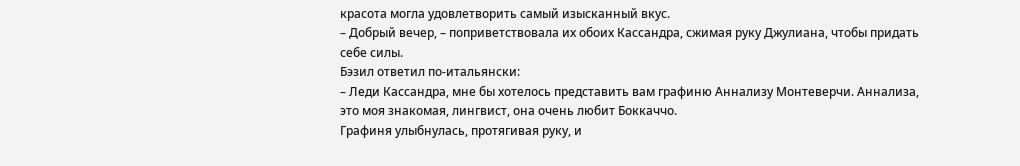красота могла удовлетворить самый изысканный вкус.
– Добрый вечер, – поприветствовала их обоих Кассандра, сжимая руку Джулиана, чтобы придать себе силы.
Бэзил ответил по-итальянски:
– Леди Кассандра, мне бы хотелось представить вам графиню Аннализу Монтеверчи. Аннализа, это моя знакомая, лингвист, она очень любит Боккаччо.
Графиня улыбнулась, протягивая руку, и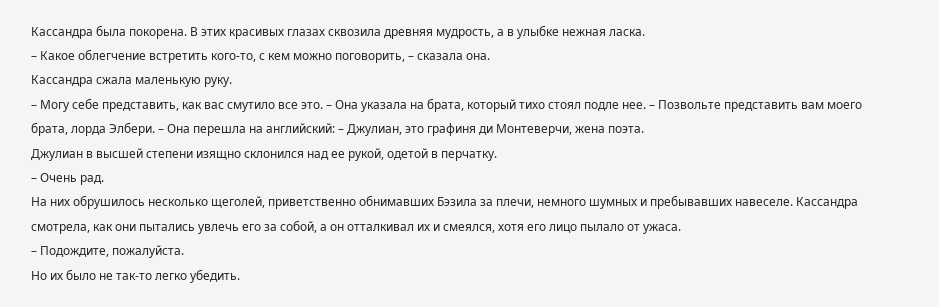Кассандра была покорена. В этих красивых глазах сквозила древняя мудрость, а в улыбке нежная ласка.
– Какое облегчение встретить кого-то, с кем можно поговорить, – сказала она.
Кассандра сжала маленькую руку.
– Могу себе представить, как вас смутило все это. – Она указала на брата, который тихо стоял подле нее. – Позвольте представить вам моего брата, лорда Элбери. – Она перешла на английский: – Джулиан, это графиня ди Монтеверчи, жена поэта.
Джулиан в высшей степени изящно склонился над ее рукой, одетой в перчатку.
– Очень рад.
На них обрушилось несколько щеголей, приветственно обнимавших Бэзила за плечи, немного шумных и пребывавших навеселе. Кассандра смотрела, как они пытались увлечь его за собой, а он отталкивал их и смеялся, хотя его лицо пылало от ужаса.
– Подождите, пожалуйста.
Но их было не так-то легко убедить.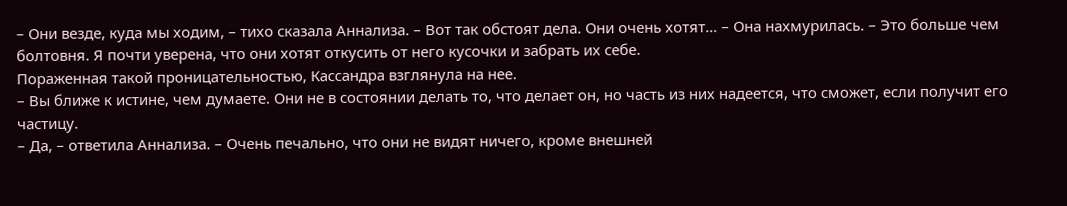– Они везде, куда мы ходим, – тихо сказала Аннализа. – Вот так обстоят дела. Они очень хотят… – Она нахмурилась. – Это больше чем болтовня. Я почти уверена, что они хотят откусить от него кусочки и забрать их себе.
Пораженная такой проницательностью, Кассандра взглянула на нее.
– Вы ближе к истине, чем думаете. Они не в состоянии делать то, что делает он, но часть из них надеется, что сможет, если получит его частицу.
– Да, – ответила Аннализа. – Очень печально, что они не видят ничего, кроме внешней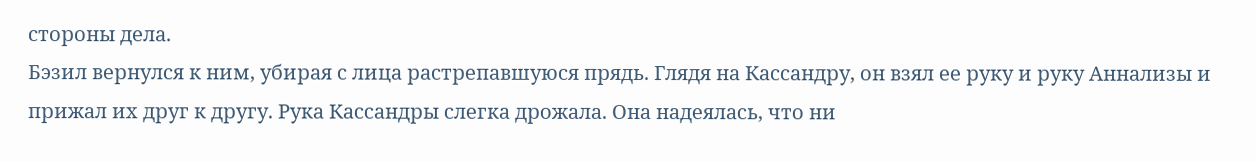стороны дела.
Бэзил вернулся к ним, убирая с лица растрепавшуюся прядь. Глядя на Кассандру, он взял ее руку и руку Аннализы и прижал их друг к другу. Рука Кассандры слегка дрожала. Она надеялась, что ни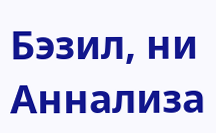Бэзил, ни Аннализа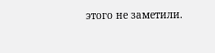этого не заметили.